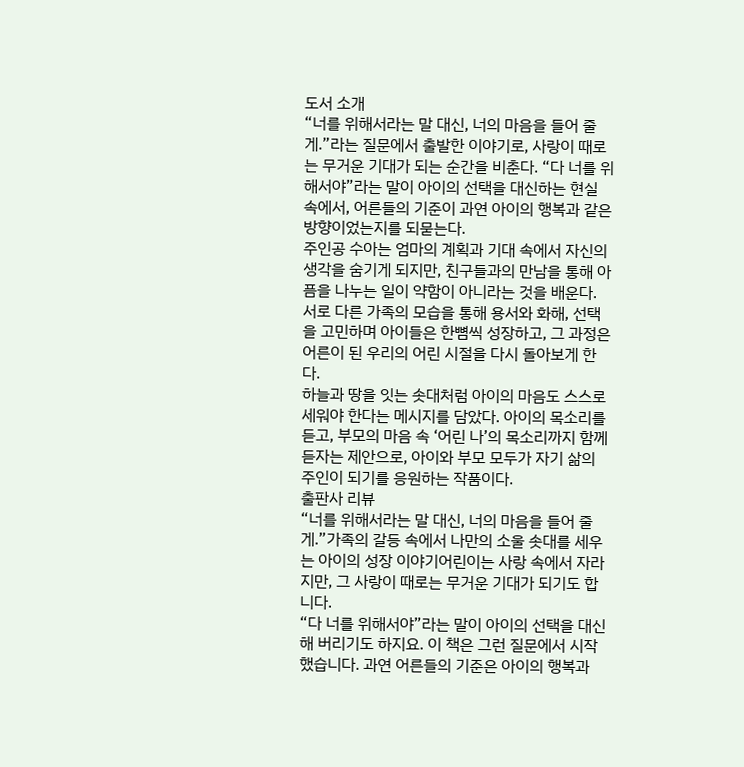도서 소개
“너를 위해서라는 말 대신, 너의 마음을 들어 줄게.”라는 질문에서 출발한 이야기로, 사랑이 때로는 무거운 기대가 되는 순간을 비춘다. “다 너를 위해서야”라는 말이 아이의 선택을 대신하는 현실 속에서, 어른들의 기준이 과연 아이의 행복과 같은 방향이었는지를 되묻는다.
주인공 수아는 엄마의 계획과 기대 속에서 자신의 생각을 숨기게 되지만, 친구들과의 만남을 통해 아픔을 나누는 일이 약함이 아니라는 것을 배운다. 서로 다른 가족의 모습을 통해 용서와 화해, 선택을 고민하며 아이들은 한뼘씩 성장하고, 그 과정은 어른이 된 우리의 어린 시절을 다시 돌아보게 한다.
하늘과 땅을 잇는 솟대처럼 아이의 마음도 스스로 세워야 한다는 메시지를 담았다. 아이의 목소리를 듣고, 부모의 마음 속 ‘어린 나’의 목소리까지 함께 듣자는 제안으로, 아이와 부모 모두가 자기 삶의 주인이 되기를 응원하는 작품이다.
출판사 리뷰
“너를 위해서라는 말 대신, 너의 마음을 들어 줄게.”가족의 갈등 속에서 나만의 소울 솟대를 세우는 아이의 성장 이야기어린이는 사랑 속에서 자라지만, 그 사랑이 때로는 무거운 기대가 되기도 합니다.
“다 너를 위해서야”라는 말이 아이의 선택을 대신해 버리기도 하지요. 이 책은 그런 질문에서 시작했습니다. 과연 어른들의 기준은 아이의 행복과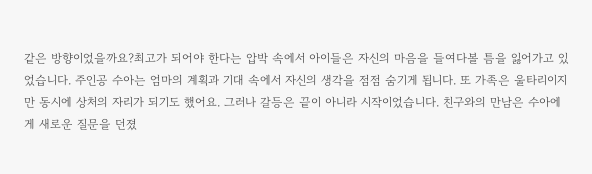같은 방향이었을까요?최고가 되어야 한다는 압박 속에서 아이들은 자신의 마음을 들여다볼 틈을 잃어가고 있었습니다. 주인공 수아는 엄마의 계획과 기대 속에서 자신의 생각을 점점 숨기게 됩니다. 또 가족은 울타리이지만 동시에 상처의 자리가 되기도 했어요. 그러나 갈등은 끝이 아니라 시작이었습니다. 친구와의 만남은 수아에게 새로운 질문을 던졌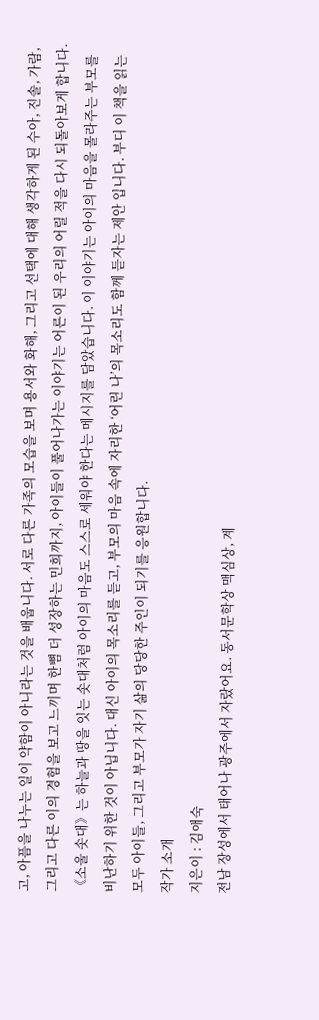고, 아픔을 나누는 일이 약함이 아니라는 것을 배웁니다. 서로 다른 가족의 모습을 보며 용서와 화해, 그리고 선택에 대해 생각하게 된 수아, 진솔, 가람, 그리고 다른 이의 경험을 보고 느끼며 한뼘 더 성장하는 민희까지, 아이들이 풀어나가는 이야기는 어른이 된 우리의 어릴 적을 다시 되돌아보게 합니다. 《소울 솟대》는 하늘과 땅을 잇는 솟대처럼 아이의 마음도 스스로 세워야 한다는 메시지를 담았습니다. 이 이야기는 아이의 마음을 몰라주는 부모를 비난하기 위한 것이 아닙니다. 대신 아이의 목소리를 듣고, 부모의 마음 속에 자리한 ‘어린 나’의 목소리도 함께 듣자는 제안 입니다. 부디 이 책을 읽는 모두 아이들, 그리고 부모가 자기 삶의 당당한 주인이 되기를 응원합니다.
작가 소개
지은이 : 김애숙
전남 장성에서 태어나 광주에서 자랐어요. 동서문학상 맥심상, 계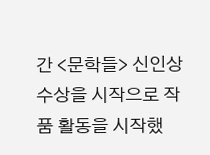간 <문학들> 신인상 수상을 시작으로 작품 활동을 시작했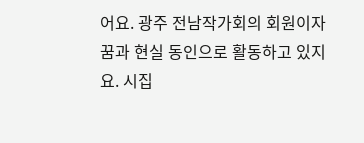어요. 광주 전남작가회의 회원이자 꿈과 현실 동인으로 활동하고 있지요. 시집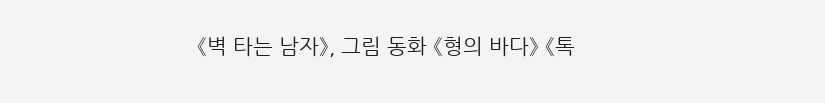《벽 타는 남자》, 그림 동화 《형의 바다》 《톡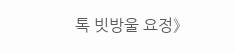톡 빗방울 요정》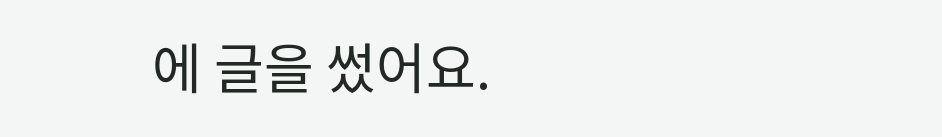에 글을 썼어요.